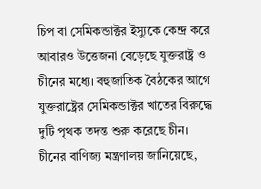চিপ বা সেমিকন্ডাক্টর ইস্যুকে কেন্দ্র করে আবারও উত্তেজনা বেড়েছে যুক্তরাষ্ট্র ও চীনের মধ্যে। বহুজাতিক বৈঠকের আগে যুক্তরাষ্ট্রের সেমিকন্ডাক্টর খাতের বিরুদ্ধে দুটি পৃথক তদন্ত শুরু করেছে চীন।
চীনের বাণিজ্য মন্ত্রণালয় জানিয়েছে,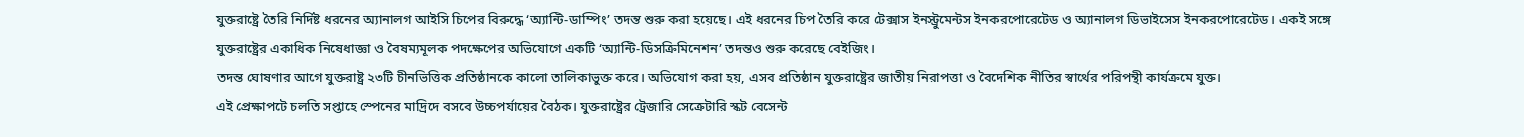যুক্তরাষ্ট্রে তৈরি নির্দিষ্ট ধরনের অ্যানালগ আইসি চিপের বিরুদ্ধে ‘অ্যান্টি-ডাম্পিং’ তদন্ত শুরু করা হয়েছে। এই ধরনের চিপ তৈরি করে টেক্সাস ইনস্ট্রুমেন্টস ইনকরপোরেটেড ও অ্যানালগ ডিভাইসেস ইনকরপোরেটেড। একই সঙ্গে যুক্তরাষ্ট্রের একাধিক নিষেধাজ্ঞা ও বৈষম্যমূলক পদক্ষেপের অভিযোগে একটি ‘অ্যান্টি-ডিসক্রিমিনেশন’ তদন্তও শুরু করেছে বেইজিং।
তদন্ত ঘোষণার আগে যুক্তরাষ্ট্র ২৩টি চীনভিত্তিক প্রতিষ্ঠানকে কালো তালিকাভুক্ত করে। অভিযোগ করা হয়, এসব প্রতিষ্ঠান যুক্তরাষ্ট্রের জাতীয় নিরাপত্তা ও বৈদেশিক নীতির স্বার্থের পরিপন্থী কার্যক্রমে যুক্ত।
এই প্রেক্ষাপটে চলতি সপ্তাহে স্পেনের মাদ্রিদে বসবে উচ্চপর্যায়ের বৈঠক। যুক্তরাষ্ট্রের ট্রেজারি সেক্রেটারি স্কট বেসেন্ট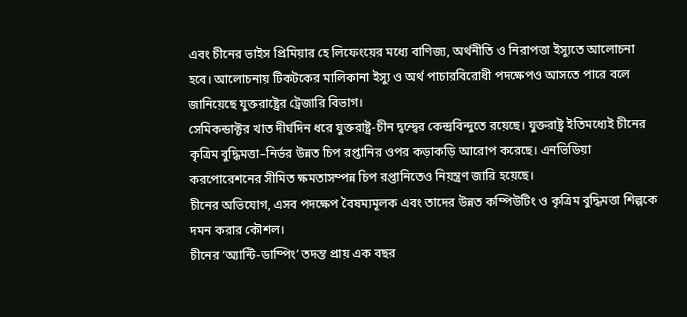এবং চীনের ভাইস প্রিমিয়ার হে লিফেংয়ের মধ্যে বাণিজ্য, অর্থনীতি ও নিরাপত্তা ইস্যুতে আলোচনা হবে। আলোচনায় টিকটকের মালিকানা ইস্যু ও অর্থ পাচারবিরোধী পদক্ষেপও আসতে পারে বলে জানিয়েছে যুক্তরাষ্ট্রের ট্রেজারি বিভাগ।
সেমিকন্ডাক্টর খাত দীর্ঘদিন ধরে যুক্তরাষ্ট্র-চীন দ্বন্দ্বের কেন্দ্রবিন্দুতে রয়েছে। যুক্তরাষ্ট্র ইতিমধ্যেই চীনের কৃত্রিম বুদ্ধিমত্তা–নির্ভর উন্নত চিপ রপ্তানির ওপর কড়াকড়ি আরোপ করেছে। এনভিডিয়া করপোরেশনের সীমিত ক্ষমতাসম্পন্ন চিপ রপ্তানিতেও নিয়ন্ত্রণ জারি হয়েছে।
চীনের অভিযোগ, এসব পদক্ষেপ বৈষম্যমূলক এবং তাদের উন্নত কম্পিউটিং ও কৃত্রিম বুদ্ধিমত্তা শিল্পকে দমন করার কৌশল।
চীনের ‘অ্যান্টি-ডাম্পিং’ তদন্ত প্রায় এক বছর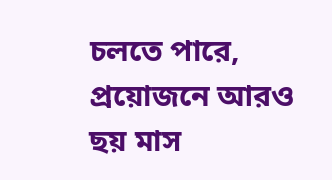চলতে পারে, প্রয়োজনে আরও ছয় মাস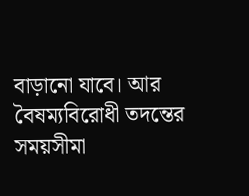বাড়ানো যাবে। আর বৈষম্যবিরোধী তদন্তের সময়সীমা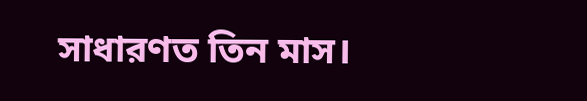সাধারণত তিন মাস।